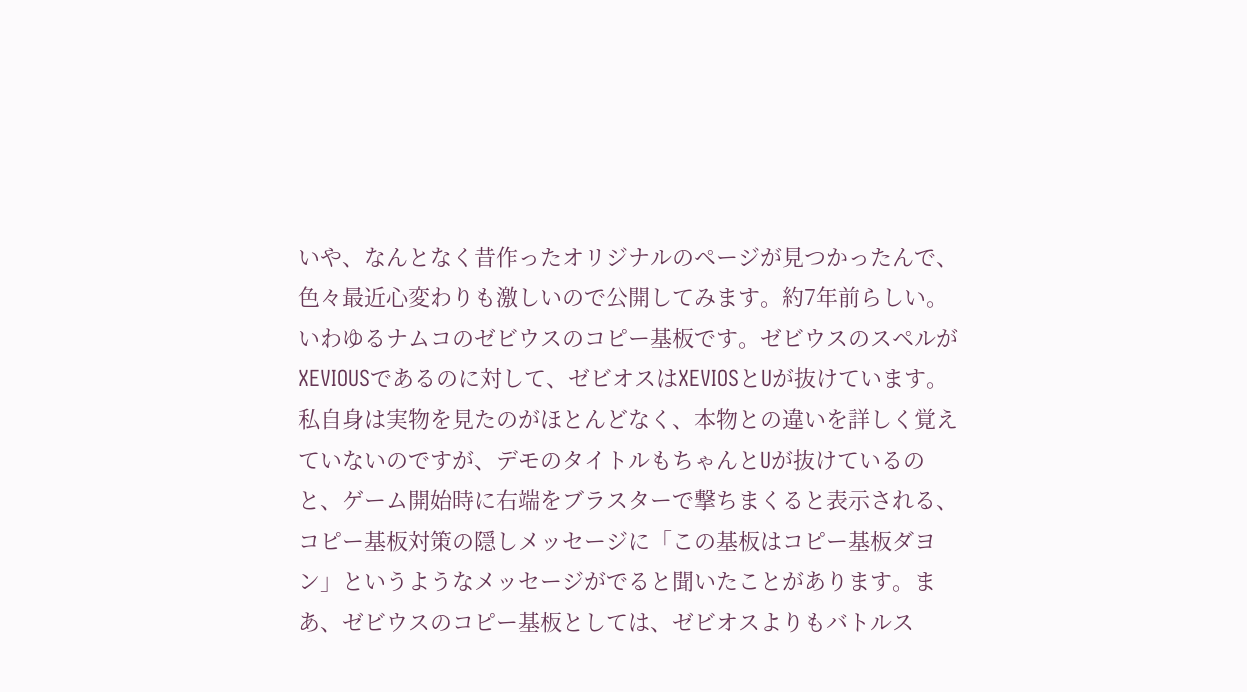いや、なんとなく昔作ったオリジナルのページが見つかったんで、色々最近心変わりも激しいので公開してみます。約7年前らしい。
いわゆるナムコのゼビウスのコピー基板です。ゼビウスのスペルがXEVIOUSであるのに対して、ゼビオスはXEVIOSとUが抜けています。私自身は実物を見たのがほとんどなく、本物との違いを詳しく覚えていないのですが、デモのタイトルもちゃんとUが抜けているのと、ゲーム開始時に右端をブラスターで撃ちまくると表示される、コピー基板対策の隠しメッセージに「この基板はコピー基板ダヨン」というようなメッセージがでると聞いたことがあります。まあ、ゼビウスのコピー基板としては、ゼビオスよりもバトルス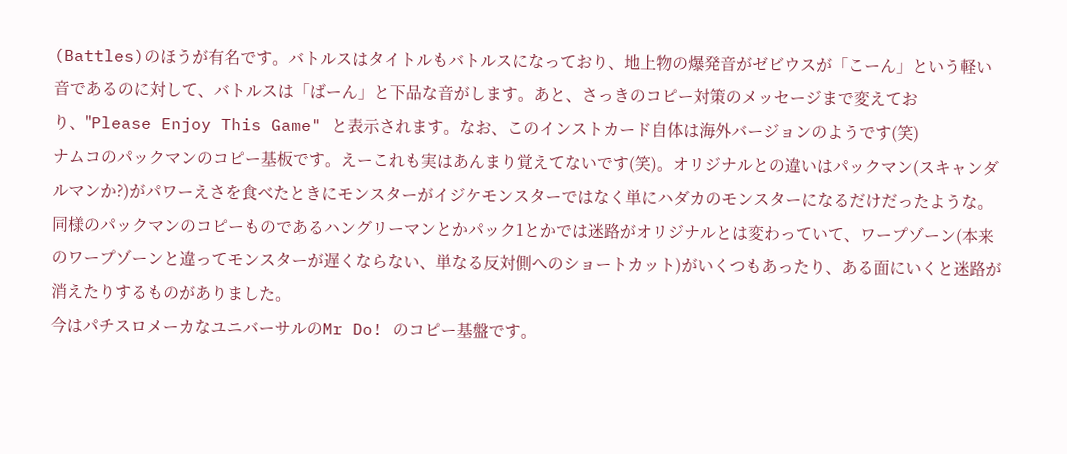(Battles)のほうが有名です。バトルスはタイトルもバトルスになっており、地上物の爆発音がゼビウスが「こーん」という軽い音であるのに対して、バトルスは「ばーん」と下品な音がします。あと、さっきのコピー対策のメッセージまで変えており、"Please Enjoy This Game" と表示されます。なお、このインストカード自体は海外バージョンのようです(笑)
ナムコのパックマンのコピー基板です。えーこれも実はあんまり覚えてないです(笑)。オリジナルとの違いはパックマン(スキャンダルマンか?)がパワーえさを食べたときにモンスターがイジケモンスターではなく単にハダカのモンスターになるだけだったような。同様のパックマンのコピーものであるハングリーマンとかパック1とかでは迷路がオリジナルとは変わっていて、ワープゾーン(本来のワープゾーンと違ってモンスターが遅くならない、単なる反対側へのショートカット)がいくつもあったり、ある面にいくと迷路が消えたりするものがありました。
今はパチスロメーカなユニバーサルのMr Do! のコピー基盤です。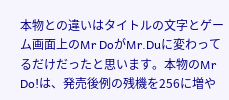本物との違いはタイトルの文字とゲーム画面上のMr DoがMr.Duに変わってるだけだったと思います。本物のMr Do!は、発売後例の残機を256に増や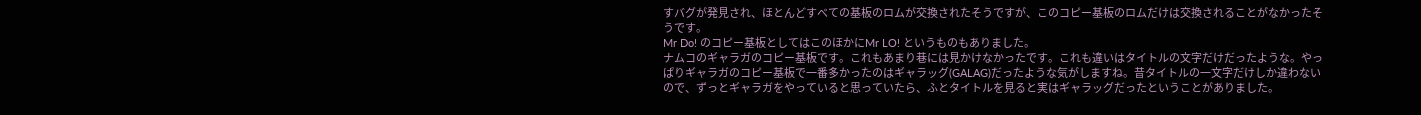すバグが発見され、ほとんどすべての基板のロムが交換されたそうですが、このコピー基板のロムだけは交換されることがなかったそうです。
Mr Do! のコピー基板としてはこのほかにMr LO! というものもありました。
ナムコのギャラガのコピー基板です。これもあまり巷には見かけなかったです。これも違いはタイトルの文字だけだったような。やっぱりギャラガのコピー基板で一番多かったのはギャラッグ(GALAG)だったような気がしますね。昔タイトルの一文字だけしか違わないので、ずっとギャラガをやっていると思っていたら、ふとタイトルを見ると実はギャラッグだったということがありました。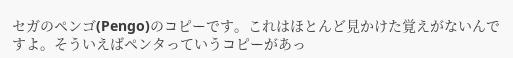セガのペンゴ(Pengo)のコピーです。これはほとんど見かけた覚えがないんですよ。そういえばペンタっていうコピーがあっ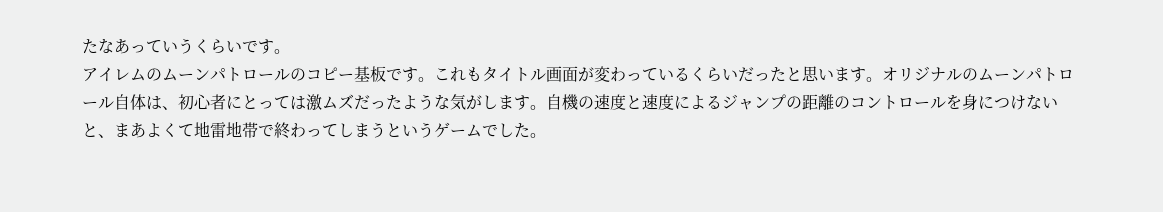たなあっていうくらいです。
アイレムのムーンパトロールのコピー基板です。これもタイトル画面が変わっているくらいだったと思います。オリジナルのムーンパトロール自体は、初心者にとっては激ムズだったような気がします。自機の速度と速度によるジャンプの距離のコントロールを身につけないと、まあよくて地雷地帯で終わってしまうというゲームでした。